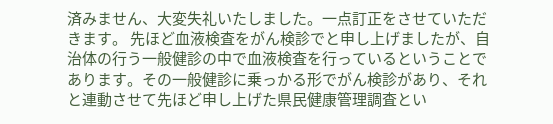済みません、大変失礼いたしました。一点訂正をさせていただきます。 先ほど血液検査をがん検診でと申し上げましたが、自治体の行う一般健診の中で血液検査を行っているということであります。その一般健診に乗っかる形でがん検診があり、それと連動させて先ほど申し上げた県民健康管理調査とい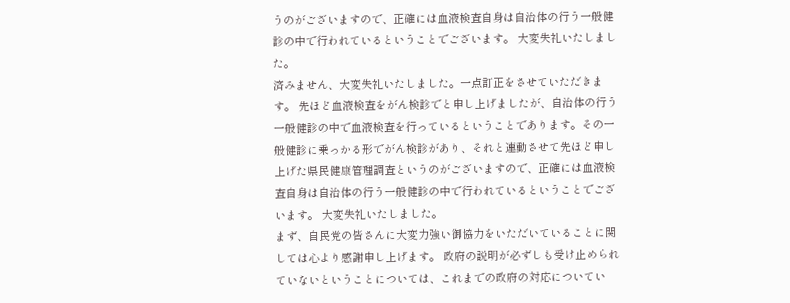うのがございますので、正確には血液検査自身は自治体の行う一般健診の中で行われているということでございます。 大変失礼いたしました。
済みません、大変失礼いたしました。一点訂正をさせていただきます。 先ほど血液検査をがん検診でと申し上げましたが、自治体の行う一般健診の中で血液検査を行っているということであります。その一般健診に乗っかる形でがん検診があり、それと連動させて先ほど申し上げた県民健康管理調査というのがございますので、正確には血液検査自身は自治体の行う一般健診の中で行われているということでございます。 大変失礼いたしました。
まず、自民党の皆さんに大変力強い御協力をいただいていることに関しては心より感謝申し上げます。 政府の説明が必ずしも受け止められていないということについては、これまでの政府の対応についてい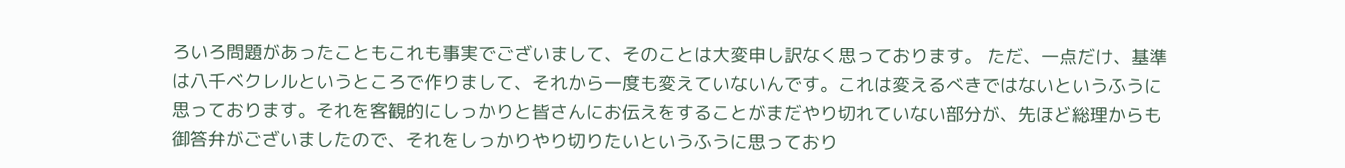ろいろ問題があったこともこれも事実でございまして、そのことは大変申し訳なく思っております。 ただ、一点だけ、基準は八千ベクレルというところで作りまして、それから一度も変えていないんです。これは変えるべきではないというふうに思っております。それを客観的にしっかりと皆さんにお伝えをすることがまだやり切れていない部分が、先ほど総理からも御答弁がございましたので、それをしっかりやり切りたいというふうに思っており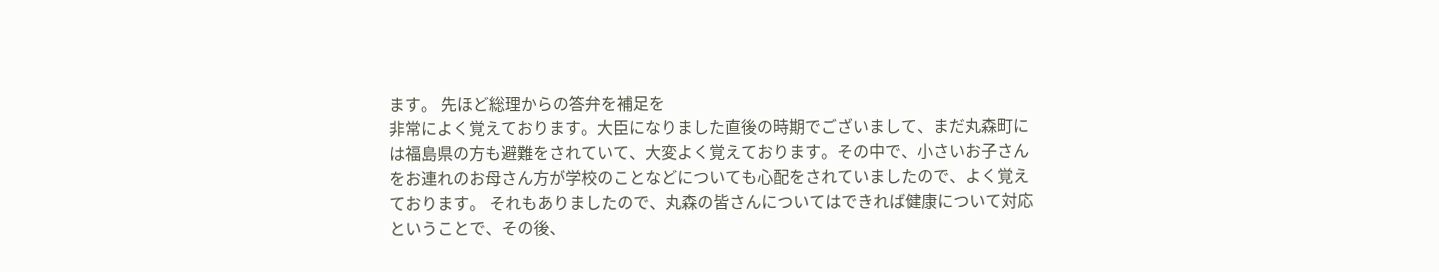ます。 先ほど総理からの答弁を補足を
非常によく覚えております。大臣になりました直後の時期でございまして、まだ丸森町には福島県の方も避難をされていて、大変よく覚えております。その中で、小さいお子さんをお連れのお母さん方が学校のことなどについても心配をされていましたので、よく覚えております。 それもありましたので、丸森の皆さんについてはできれば健康について対応ということで、その後、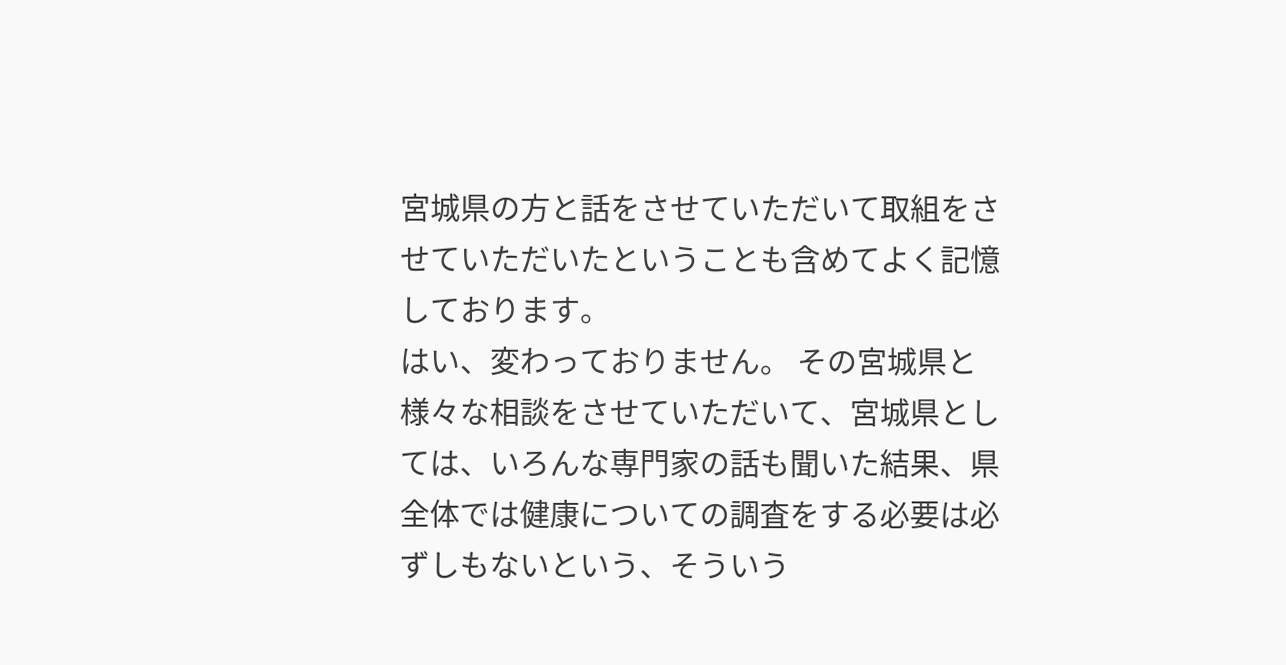宮城県の方と話をさせていただいて取組をさせていただいたということも含めてよく記憶しております。
はい、変わっておりません。 その宮城県と様々な相談をさせていただいて、宮城県としては、いろんな専門家の話も聞いた結果、県全体では健康についての調査をする必要は必ずしもないという、そういう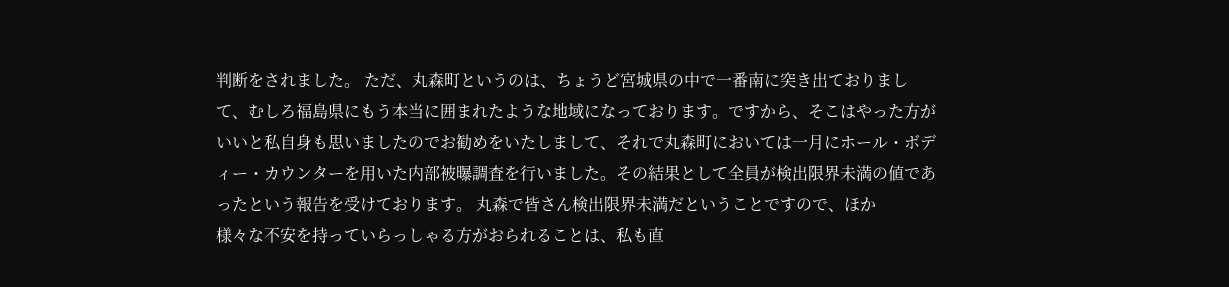判断をされました。 ただ、丸森町というのは、ちょうど宮城県の中で一番南に突き出ておりまして、むしろ福島県にもう本当に囲まれたような地域になっております。ですから、そこはやった方がいいと私自身も思いましたのでお勧めをいたしまして、それで丸森町においては一月にホール・ボディー・カウンターを用いた内部被曝調査を行いました。その結果として全員が検出限界未満の値であったという報告を受けております。 丸森で皆さん検出限界未満だということですので、ほか
様々な不安を持っていらっしゃる方がおられることは、私も直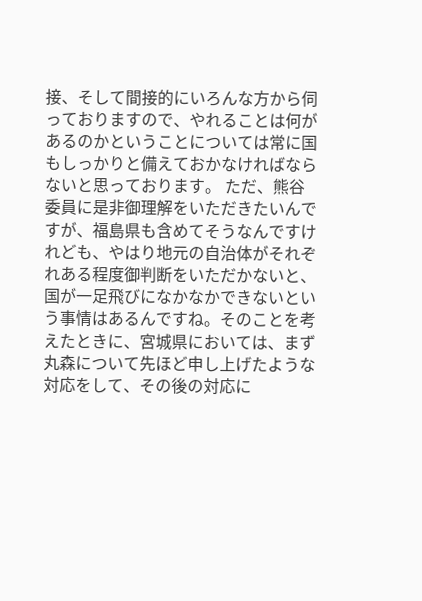接、そして間接的にいろんな方から伺っておりますので、やれることは何があるのかということについては常に国もしっかりと備えておかなければならないと思っております。 ただ、熊谷委員に是非御理解をいただきたいんですが、福島県も含めてそうなんですけれども、やはり地元の自治体がそれぞれある程度御判断をいただかないと、国が一足飛びになかなかできないという事情はあるんですね。そのことを考えたときに、宮城県においては、まず丸森について先ほど申し上げたような対応をして、その後の対応に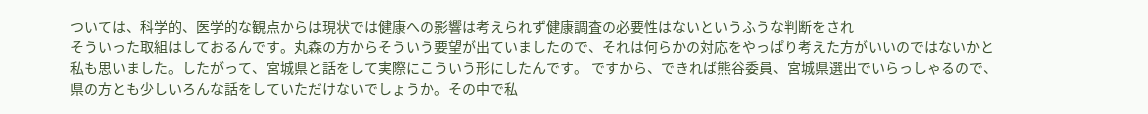ついては、科学的、医学的な観点からは現状では健康への影響は考えられず健康調査の必要性はないというふうな判断をされ
そういった取組はしておるんです。丸森の方からそういう要望が出ていましたので、それは何らかの対応をやっぱり考えた方がいいのではないかと私も思いました。したがって、宮城県と話をして実際にこういう形にしたんです。 ですから、できれば熊谷委員、宮城県選出でいらっしゃるので、県の方とも少しいろんな話をしていただけないでしょうか。その中で私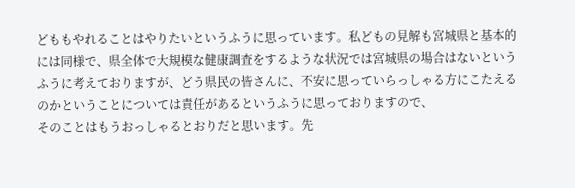どももやれることはやりたいというふうに思っています。私どもの見解も宮城県と基本的には同様で、県全体で大規模な健康調査をするような状況では宮城県の場合はないというふうに考えておりますが、どう県民の皆さんに、不安に思っていらっしゃる方にこたえるのかということについては責任があるというふうに思っておりますので、
そのことはもうおっしゃるとおりだと思います。先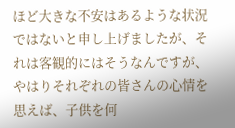ほど大きな不安はあるような状況ではないと申し上げましたが、それは客観的にはそうなんですが、やはりそれぞれの皆さんの心情を思えば、子供を何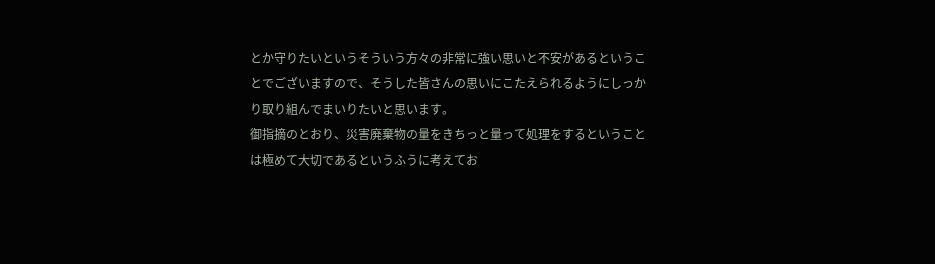とか守りたいというそういう方々の非常に強い思いと不安があるということでございますので、そうした皆さんの思いにこたえられるようにしっかり取り組んでまいりたいと思います。
御指摘のとおり、災害廃棄物の量をきちっと量って処理をするということは極めて大切であるというふうに考えてお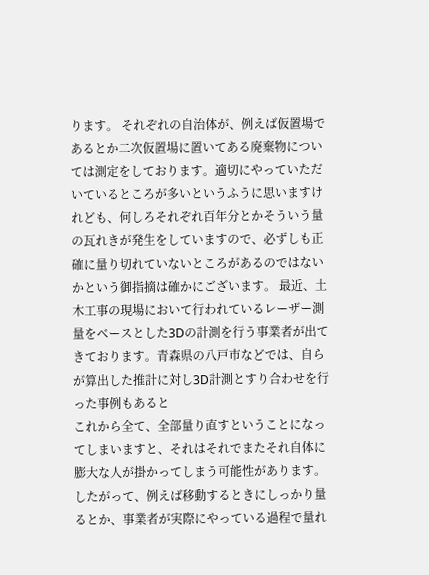ります。 それぞれの自治体が、例えば仮置場であるとか二次仮置場に置いてある廃棄物については測定をしております。適切にやっていただいているところが多いというふうに思いますけれども、何しろそれぞれ百年分とかそういう量の瓦れきが発生をしていますので、必ずしも正確に量り切れていないところがあるのではないかという御指摘は確かにございます。 最近、土木工事の現場において行われているレーザー測量をベースとした3Dの計測を行う事業者が出てきております。青森県の八戸市などでは、自らが算出した推計に対し3D計測とすり合わせを行った事例もあると
これから全て、全部量り直すということになってしまいますと、それはそれでまたそれ自体に膨大な人が掛かってしまう可能性があります。したがって、例えば移動するときにしっかり量るとか、事業者が実際にやっている過程で量れ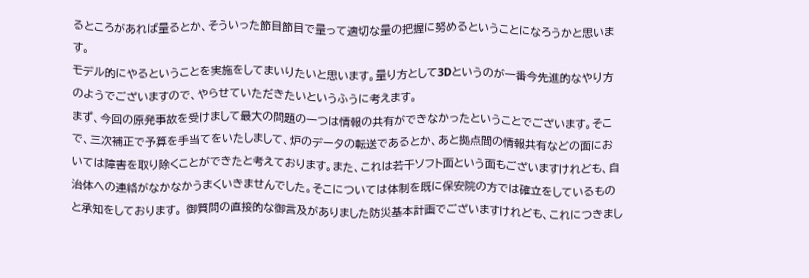るところがあれば量るとか、そういった節目節目で量って適切な量の把握に努めるということになろうかと思います。
モデル的にやるということを実施をしてまいりたいと思います。量り方として3Dというのが一番今先進的なやり方のようでございますので、やらせていただきたいというふうに考えます。
まず、今回の原発事故を受けまして最大の問題の一つは情報の共有ができなかったということでございます。そこで、三次補正で予算を手当てをいたしまして、炉のデータの転送であるとか、あと拠点間の情報共有などの面においては障害を取り除くことができたと考えております。また、これは若干ソフト面という面もございますけれども、自治体への連絡がなかなかうまくいきませんでした。そこについては体制を既に保安院の方では確立をしているものと承知をしております。 御質問の直接的な御言及がありました防災基本計画でございますけれども、これにつきまし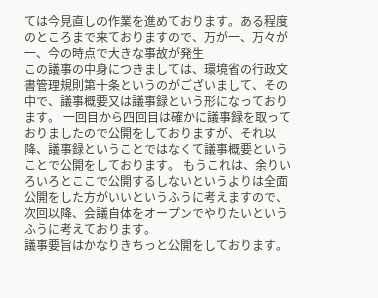ては今見直しの作業を進めております。ある程度のところまで来ておりますので、万が一、万々が一、今の時点で大きな事故が発生
この議事の中身につきましては、環境省の行政文書管理規則第十条というのがございまして、その中で、議事概要又は議事録という形になっております。 一回目から四回目は確かに議事録を取っておりましたので公開をしておりますが、それ以降、議事録ということではなくて議事概要ということで公開をしております。 もうこれは、余りいろいろとここで公開するしないというよりは全面公開をした方がいいというふうに考えますので、次回以降、会議自体をオープンでやりたいというふうに考えております。
議事要旨はかなりきちっと公開をしております。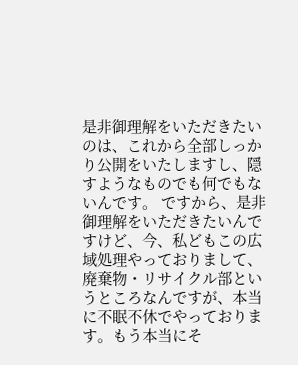是非御理解をいただきたいのは、これから全部しっかり公開をいたしますし、隠すようなものでも何でもないんです。 ですから、是非御理解をいただきたいんですけど、今、私どもこの広域処理やっておりまして、廃棄物・リサイクル部というところなんですが、本当に不眠不休でやっております。もう本当にそ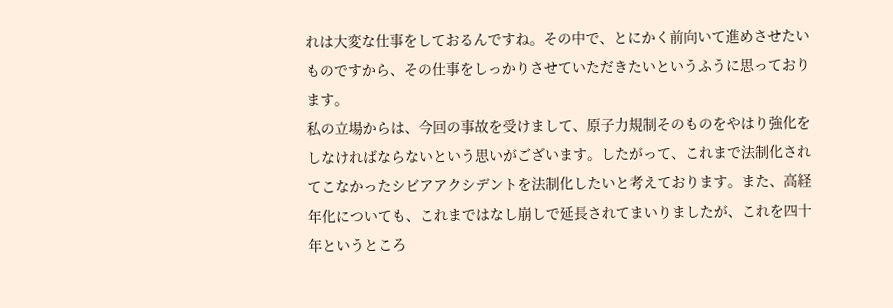れは大変な仕事をしておるんですね。その中で、とにかく前向いて進めさせたいものですから、その仕事をしっかりさせていただきたいというふうに思っております。
私の立場からは、今回の事故を受けまして、原子力規制そのものをやはり強化をしなければならないという思いがございます。したがって、これまで法制化されてこなかったシビアアクシデントを法制化したいと考えております。また、高経年化についても、これまではなし崩しで延長されてまいりましたが、これを四十年というところ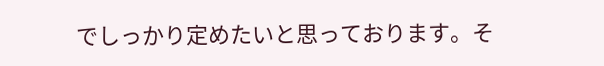でしっかり定めたいと思っております。そ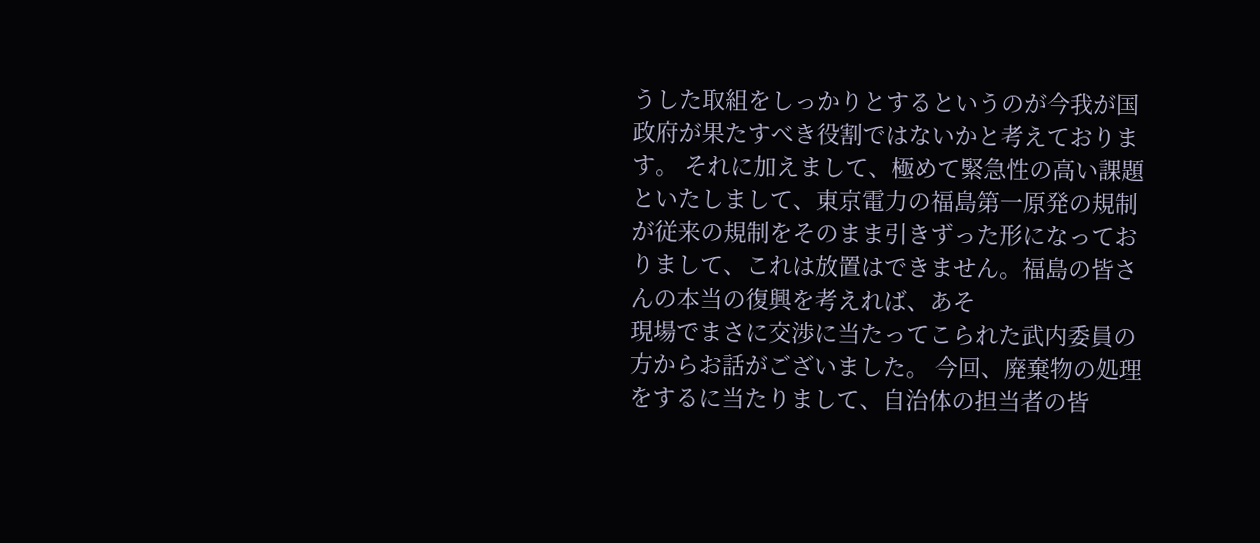うした取組をしっかりとするというのが今我が国政府が果たすべき役割ではないかと考えております。 それに加えまして、極めて緊急性の高い課題といたしまして、東京電力の福島第一原発の規制が従来の規制をそのまま引きずった形になっておりまして、これは放置はできません。福島の皆さんの本当の復興を考えれば、あそ
現場でまさに交渉に当たってこられた武内委員の方からお話がございました。 今回、廃棄物の処理をするに当たりまして、自治体の担当者の皆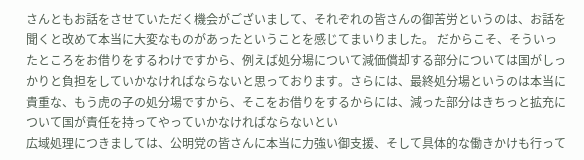さんともお話をさせていただく機会がございまして、それぞれの皆さんの御苦労というのは、お話を聞くと改めて本当に大変なものがあったということを感じてまいりました。 だからこそ、そういったところをお借りをするわけですから、例えば処分場について減価償却する部分については国がしっかりと負担をしていかなければならないと思っております。さらには、最終処分場というのは本当に貴重な、もう虎の子の処分場ですから、そこをお借りをするからには、減った部分はきちっと拡充について国が責任を持ってやっていかなければならないとい
広域処理につきましては、公明党の皆さんに本当に力強い御支援、そして具体的な働きかけも行って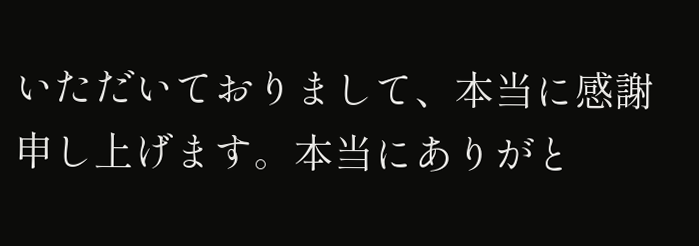いただいておりまして、本当に感謝申し上げます。本当にありがと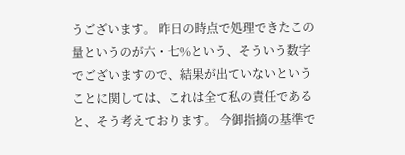うございます。 昨日の時点で処理できたこの量というのが六・七%という、そういう数字でございますので、結果が出ていないということに関しては、これは全て私の責任であると、そう考えております。 今御指摘の基準で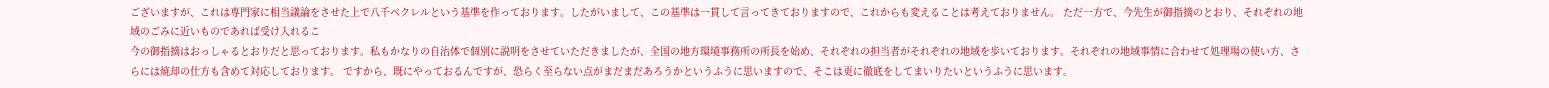ございますが、これは専門家に相当議論をさせた上で八千ベクレルという基準を作っております。したがいまして、この基準は一貫して言ってきておりますので、これからも変えることは考えておりません。 ただ一方で、今先生が御指摘のとおり、それぞれの地域のごみに近いものであれば受け入れるこ
今の御指摘はおっしゃるとおりだと思っております。私もかなりの自治体で個別に説明をさせていただきましたが、全国の地方環境事務所の所長を始め、それぞれの担当者がそれぞれの地域を歩いております。それぞれの地域事情に合わせて処理場の使い方、さらには焼却の仕方も含めて対応しております。 ですから、既にやっておるんですが、恐らく至らない点がまだまだあろうかというふうに思いますので、そこは更に徹底をしてまいりたいというふうに思います。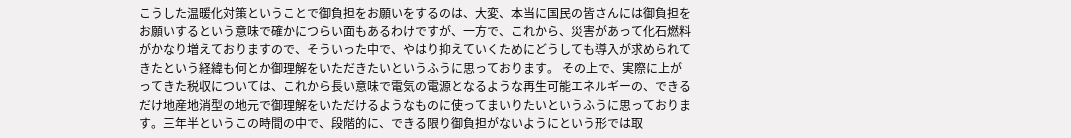こうした温暖化対策ということで御負担をお願いをするのは、大変、本当に国民の皆さんには御負担をお願いするという意味で確かにつらい面もあるわけですが、一方で、これから、災害があって化石燃料がかなり増えておりますので、そういった中で、やはり抑えていくためにどうしても導入が求められてきたという経緯も何とか御理解をいただきたいというふうに思っております。 その上で、実際に上がってきた税収については、これから長い意味で電気の電源となるような再生可能エネルギーの、できるだけ地産地消型の地元で御理解をいただけるようなものに使ってまいりたいというふうに思っております。三年半というこの時間の中で、段階的に、できる限り御負担がないようにという形では取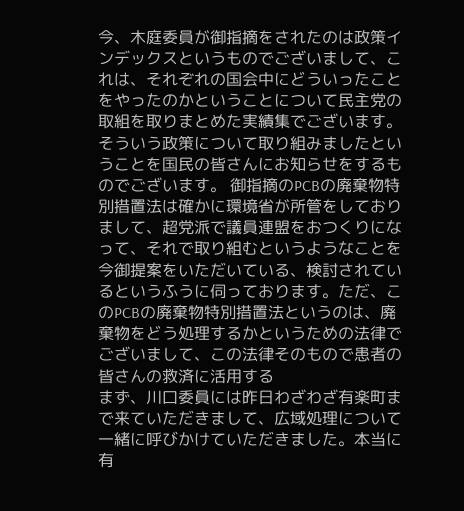今、木庭委員が御指摘をされたのは政策インデックスというものでございまして、これは、それぞれの国会中にどういったことをやったのかということについて民主党の取組を取りまとめた実績集でございます。そういう政策について取り組みましたということを国民の皆さんにお知らせをするものでございます。 御指摘のPCBの廃棄物特別措置法は確かに環境省が所管をしておりまして、超党派で議員連盟をおつくりになって、それで取り組むというようなことを今御提案をいただいている、検討されているというふうに伺っております。ただ、このPCBの廃棄物特別措置法というのは、廃棄物をどう処理するかというための法律でございまして、この法律そのもので患者の皆さんの救済に活用する
まず、川口委員には昨日わざわざ有楽町まで来ていただきまして、広域処理について一緒に呼びかけていただきました。本当に有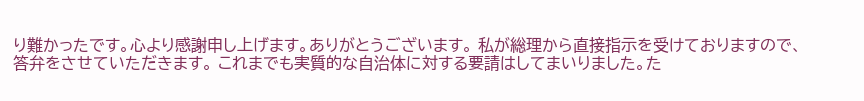り難かったです。心より感謝申し上げます。ありがとうございます。 私が総理から直接指示を受けておりますので、答弁をさせていただきます。 これまでも実質的な自治体に対する要請はしてまいりました。た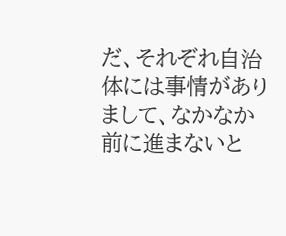だ、それぞれ自治体には事情がありまして、なかなか前に進まないと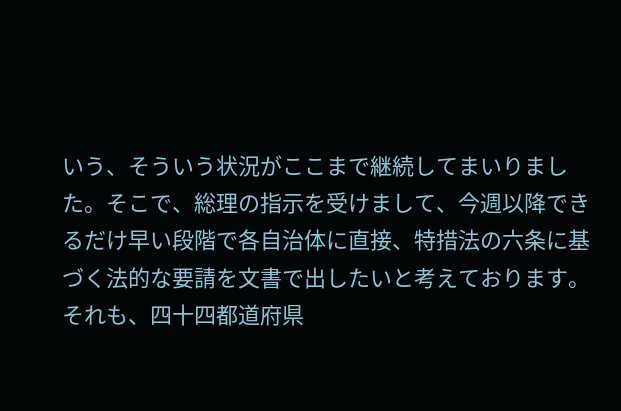いう、そういう状況がここまで継続してまいりました。そこで、総理の指示を受けまして、今週以降できるだけ早い段階で各自治体に直接、特措法の六条に基づく法的な要請を文書で出したいと考えております。それも、四十四都道府県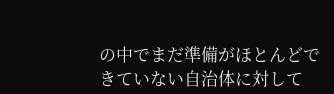の中でまだ準備がほとんどできていない自治体に対して